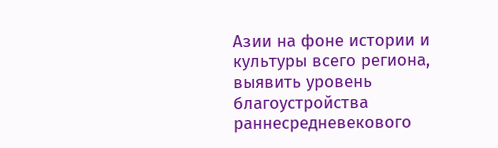Азии на фоне истории и культуры всего региона, выявить уровень благоустройства раннесредневекового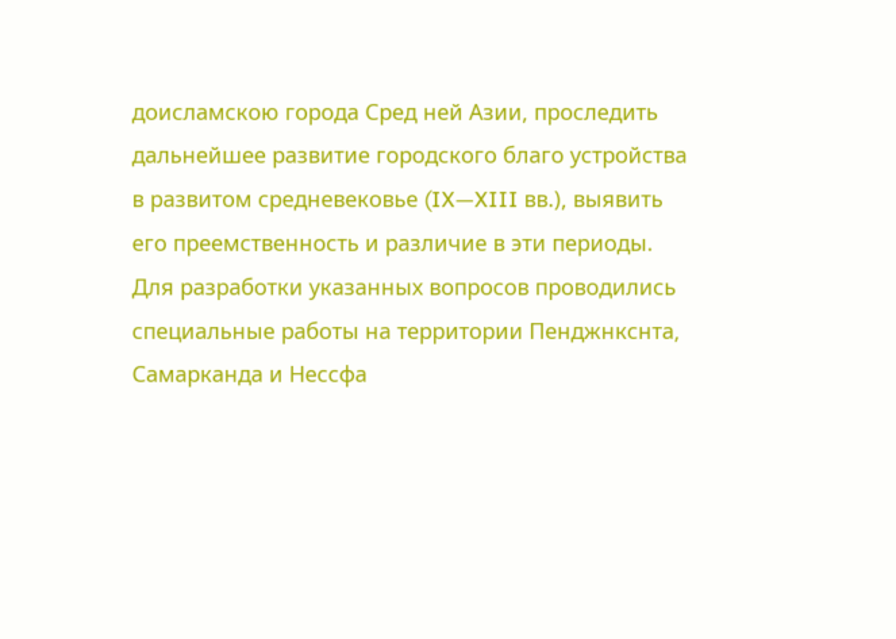доисламскою города Сред ней Азии, проследить дальнейшее развитие городского благо устройства в развитом средневековье (IX—XIII вв.), выявить его преемственность и различие в эти периоды. Для разработки указанных вопросов проводились специальные работы на территории Пенджнкснта, Самарканда и Нессфа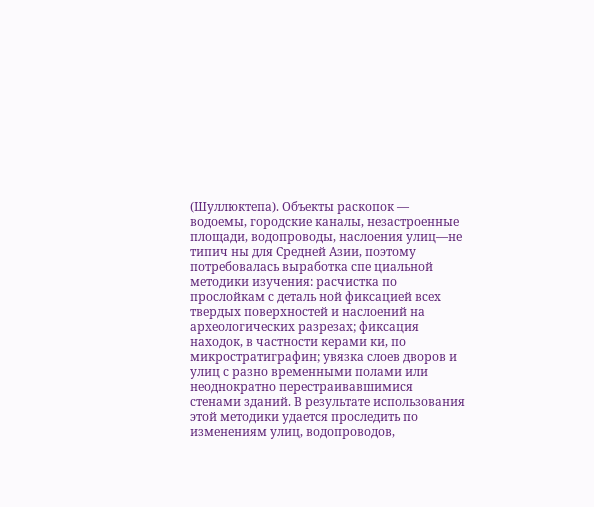(Шуллюктепа). Объекты раскопок — водоемы, городские каналы, незастроенные площади, водопроводы, наслоения улиц—не типич ны для Средней Азии, поэтому потребовалась выработка спе циальной методики изучения: расчистка по прослойкам с деталь ной фиксацией всех твердых поверхностей и наслоений на археологических разрезах; фиксация находок, в частности керами ки, по микростратиграфин; увязка слоев дворов и улиц с разно временными полами или неоднократно перестраивавшимися стенами зданий. В результате использования этой методики удается проследить по изменениям улиц, водопроводов,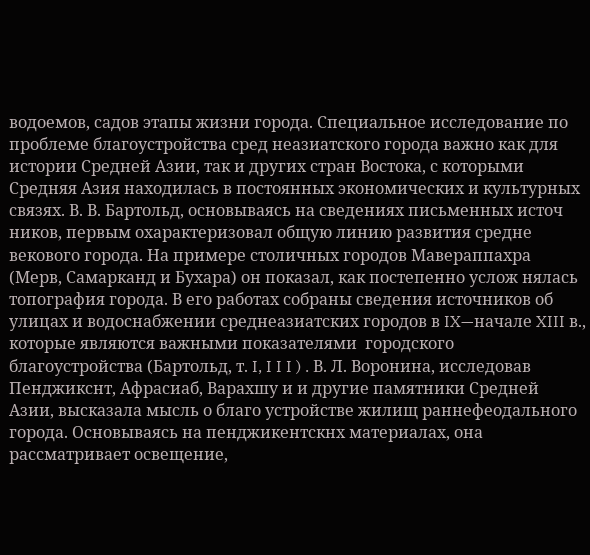водоемов, садов этапы жизни города. Специальное исследование по проблеме благоустройства сред неазиатского города важно как для истории Средней Азии, так и других стран Востока, с которыми Средняя Азия находилась в постоянных экономических и культурных связях. В. В. Бартольд, основываясь на сведениях письменных источ ников, первым охарактеризовал общую линию развития средне векового города. На примере столичных городов Мавераппахра (Мерв, Самарканд и Бухара) он показал, как постепенно услож нялась топография города. В его работах собраны сведения источников об улицах и водоснабжении среднеазиатских городов в IX—начале XIII в., которые являются важными показателями  городского благоустройства (Бартольд, т. I, I I I ) . В. Л. Воронина, исследовав Пенджикснт, Афрасиаб, Варахшу и и другие памятники Средней Азии, высказала мысль о благо устройстве жилищ раннефеодального города. Основываясь на пенджикентскнх материалах, она рассматривает освещение,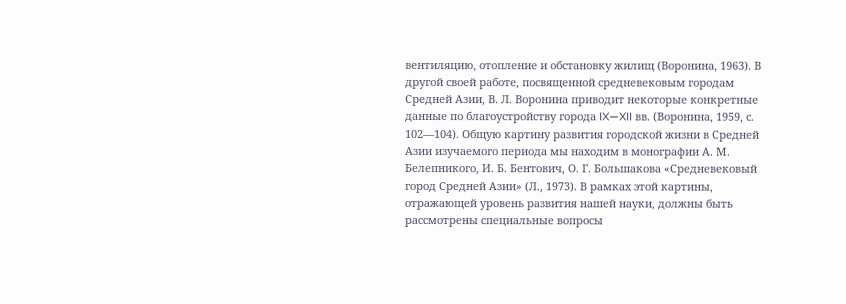вентиляцию, отопление и обстановку жилищ (Воронина, 1963). В другой своей работе, посвященной средневековым городам Средней Азии, В. Л. Воронина приводит некоторые конкретные данные по благоустройству города IX—XII вв. (Воронина, 1959, с. 102—104). Общую картину развития городской жизни в Средней Азии изучаемого периода мы находим в монографии А. М. Белепникого, И. Б. Бентович, О. Г. Большакова «Средневековый город Средней Азии» (Л., 1973). В рамках этой картины, отражающей уровень развития нашей науки, должны быть рассмотрены специальные вопросы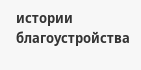истории благоустройства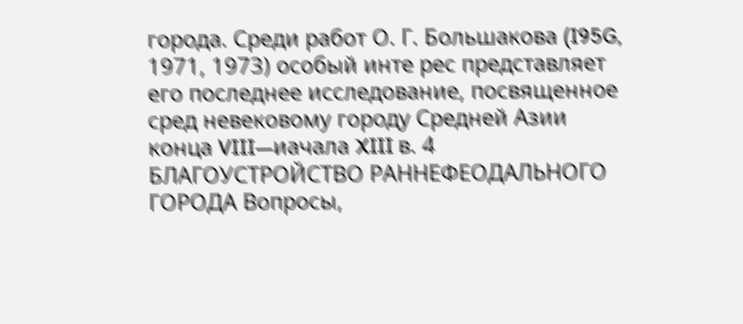города. Среди работ О. Г. Большакова (I95G, 1971, 1973) особый инте рес представляет его последнее исследование, посвященное сред невековому городу Средней Азии конца VIII—иачала XIII в. 4 БЛАГОУСТРОЙСТВО РАННЕФЕОДАЛЬНОГО ГОРОДА Вопросы,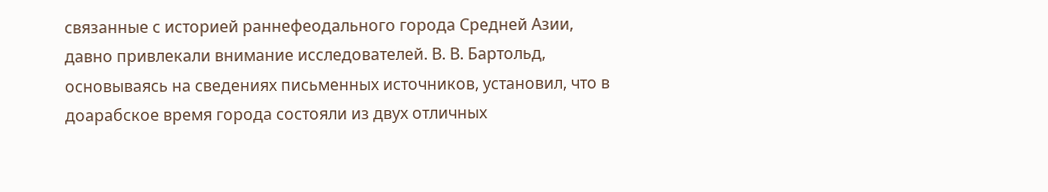связанные с историей раннефеодального города Средней Азии, давно привлекали внимание исследователей. В. В. Бартольд, основываясь на сведениях письменных источников, установил, что в доарабское время города состояли из двух отличных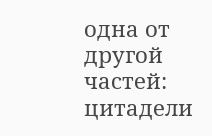одна от другой частей: цитадели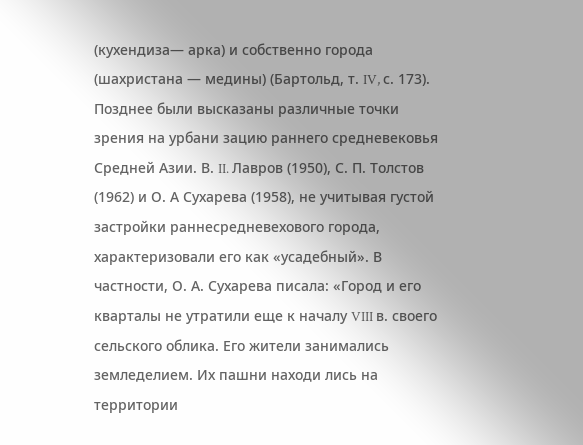(кухендиза— арка) и собственно города (шахристана — медины) (Бартольд, т. IV, с. 173). Позднее были высказаны различные точки зрения на урбани зацию раннего средневековья Средней Азии. В. II. Лавров (1950), С. П. Толстов (1962) и О. А Сухарева (1958), не учитывая густой застройки раннесредневехового города, характеризовали его как «усадебный». В частности, О. А. Сухарева писала: «Город и его кварталы не утратили еще к началу VIII в. своего сельского облика. Его жители занимались земледелием. Их пашни находи лись на территории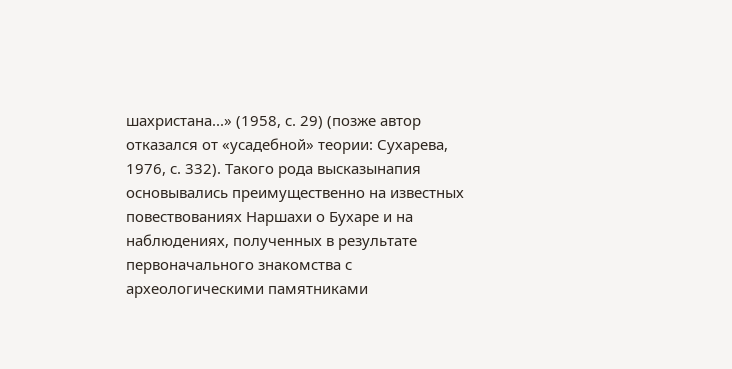шахристана...» (1958, с. 29) (позже автор отказался от «усадебной» теории: Сухарева, 1976, с. 332). Такого рода высказынапия основывались преимущественно на известных повествованиях Наршахи о Бухаре и на наблюдениях, полученных в результате первоначального знакомства с археологическими памятниками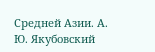Средней Азии. А. Ю. Якубовский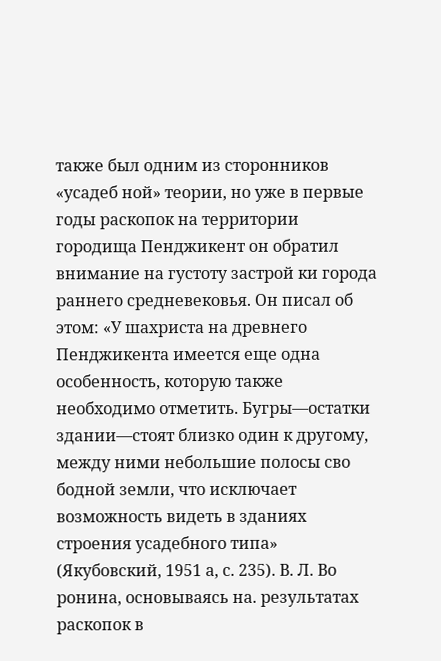также был одним из сторонников «усадеб ной» теории, но уже в первые годы раскопок на территории городища Пенджикент он обратил внимание на густоту застрой ки города раннего средневековья. Он писал об этом: «У шахриста на древнего Пенджикента имеется еще одна особенность, которую также необходимо отметить. Бугры—остатки здании—стоят близко один к другому, между ними небольшие полосы сво бодной земли, что исключает возможность видеть в зданиях строения усадебного типа» (Якубовский, 1951 а, с. 235). В. Л. Во ронина, основываясь на. результатах раскопок в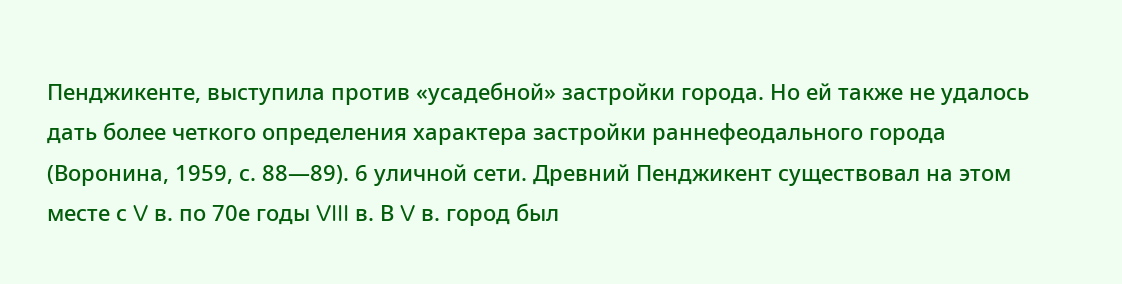Пенджикенте, выступила против «усадебной» застройки города. Но ей также не удалось дать более четкого определения характера застройки раннефеодального города (Воронина, 1959, с. 88—89). 6 уличной сети. Древний Пенджикент существовал на этом месте с V в. по 70е годы VIII в. В V в. город был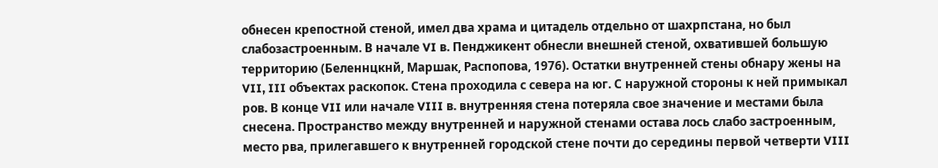обнесен крепостной стеной, имел два храма и цитадель отдельно от шахрпстана, но был слабозастроенным. В начале VI в. Пенджикент обнесли внешней стеной, охватившей большую территорию (Беленнцкнй, Маршак, Распопова, 1976). Остатки внутренней стены обнару жены на VII, III объектах раскопок. Стена проходила с севера на юг. С наружной стороны к ней примыкал ров. В конце VII или начале VIII в. внутренняя стена потеряла свое значение и местами была снесена. Пространство между внутренней и наружной стенами остава лось слабо застроенным, место рва, прилегавшего к внутренней городской стене почти до середины первой четверти VIII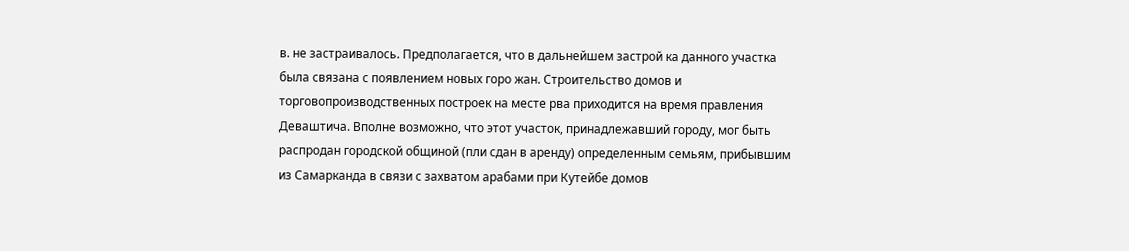в. не застраивалось. Предполагается, что в дальнейшем застрой ка данного участка была связана с появлением новых горо жан. Строительство домов и торговопроизводственных построек на месте рва приходится на время правления Деваштича. Вполне возможно, что этот участок, принадлежавший городу, мог быть распродан городской общиной (пли сдан в аренду) определенным семьям, прибывшим из Самарканда в связи с захватом арабами при Кутейбе домов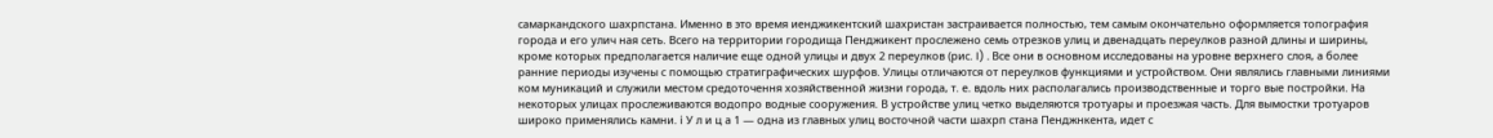самаркандского шахрпстана. Именно в это время иенджикентский шахристан застраивается полностью, тем самым окончательно оформляется топография города и его улич ная сеть. Всего на территории городища Пенджикент прослежено семь отрезков улиц и двенадцать переулков разной длины и ширины, кроме которых предполагается наличие еще одной улицы и двух 2 переулков (рис. I) . Все они в основном исследованы на уровне верхнего слоя, а более ранние периоды изучены с помощью стратиграфических шурфов. Улицы отличаются от переулков функциями и устройством. Они являлись главными линиями ком муникаций и служили местом средоточення хозяйственной жизни города, т. е. вдоль них располагались производственные и торго вые постройки. На некоторых улицах прослеживаются водопро водные сооружения. В устройстве улиц четко выделяются тротуары и проезжая часть. Для вымостки тротуаров широко применялись камни. i У л и ц а 1 — одна из главных улиц восточной части шахрп стана Пенджнкента, идет с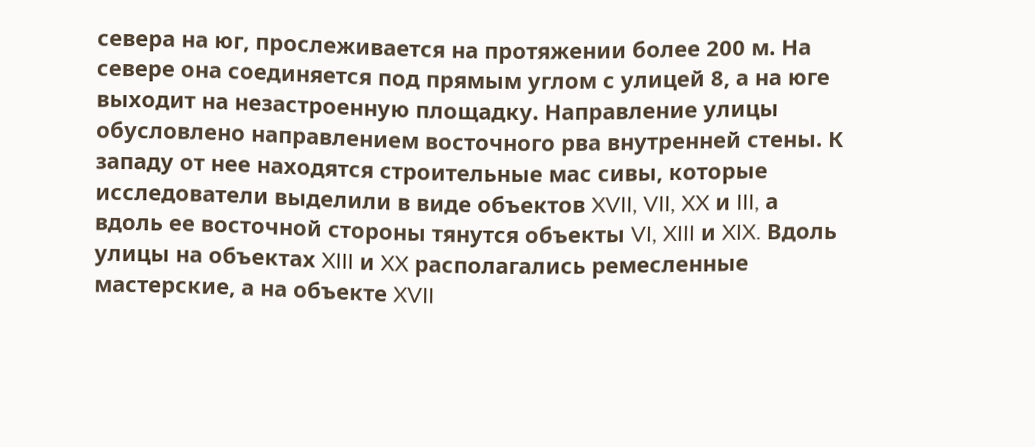севера на юг, прослеживается на протяжении более 200 м. На севере она соединяется под прямым углом с улицей 8, а на юге выходит на незастроенную площадку. Направление улицы обусловлено направлением восточного рва внутренней стены. К западу от нее находятся строительные мас сивы, которые исследователи выделили в виде объектов XVII, VII, XX и III, а вдоль ее восточной стороны тянутся объекты VI, XIII и XIX. Вдоль улицы на объектах XIII и XX располагались ремесленные мастерские, а на объекте XVII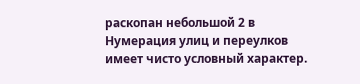раскопан небольшой 2 в Нумерация улиц и переулков имеет чисто условный характер.